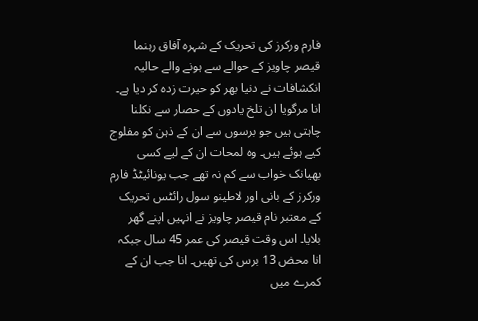فارم ورکرز کی تحریک کے شہرہ آفاق رہنما قیصر چاویز کے حوالے سے ہونے والے حالیہ انکشافات نے دنیا بھر کو حیرت زدہ کر دیا ہے۔ انا مرگویا ان تلخ یادوں کے حصار سے نکلنا چاہتی ہیں جو برسوں سے ان کے ذہن کو مفلوج کیے ہوئے ہیں۔ وہ لمحات ان کے لیے کسی بھیانک خواب سے کم نہ تھے جب یونائیٹڈ فارم ورکرز کے بانی اور لاطینو سول رائٹس تحریک کے معتبر نام قیصر چاویز نے انہیں اپنے گھر بلایا۔ اس وقت قیصر کی عمر 45 سال جبکہ انا محض 13 برس کی تھیں۔ انا جب ان کے کمرے میں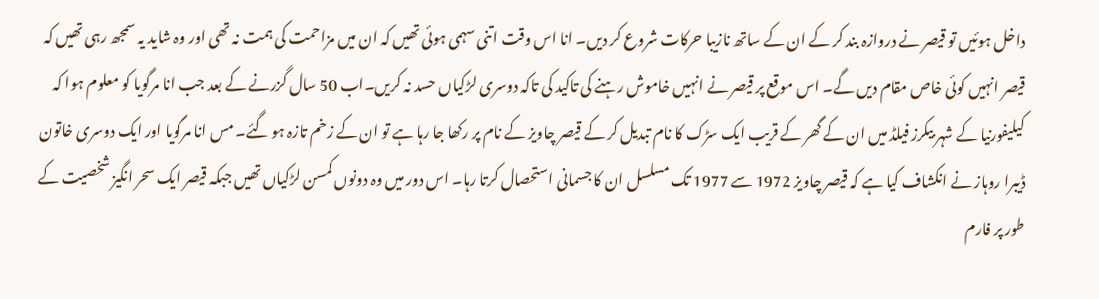داخل ہوئیں تو قیصر نے دروازہ بند کر کے ان کے ساتھ نازیبا حرکات شروع کر دیں۔ انا اس وقت اتنی سہمی ہوئی تھیں کہ ان میں مزاحمت کی ہمت نہ تھی اور وہ شاید یہ سمجھ رہی تھیں کہ قیصر انہیں کوئی خاص مقام دیں گے۔ اس موقع پر قیصر نے انہیں خاموش رہنے کی تاکید کی تاکہ دوسری لڑکیاں حسد نہ کریں۔اب 50 سال گزرنے کے بعد جب انا مرگویا کو معلوم ہوا کہ کیلیفورنیا کے شہر بیکرز فیلڈ میں ان کے گھر کے قریب ایک سڑک کا نام تبدیل کر کے قیصر چاویز کے نام پر رکھا جا رہا ہے تو ان کے زخم تازہ ہو گئے۔ مس انا مرگویا اور ایک دوسری خاتون ڈیبرا روہاز نے انکشاف کیا ہے کہ قیصر چاویز 1972 سے 1977 تک مسلسل ان کا جسمانی استحصال کرتا رہا۔ اس دور میں وہ دونوں کمسن لڑکیاں تھیں جبکہ قیصر ایک سحر انگیز شخصیت کے طور پر فارم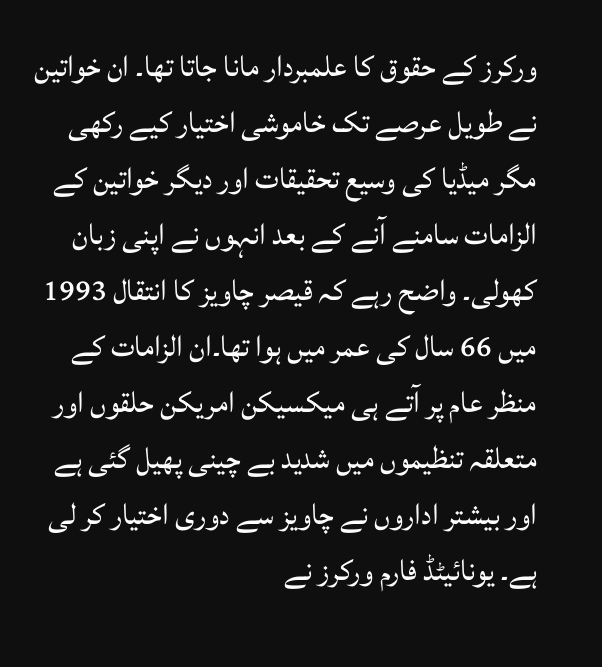ورکرز کے حقوق کا علمبردار مانا جاتا تھا۔ ان خواتین نے طویل عرصے تک خاموشی اختیار کیے رکھی مگر میڈیا کی وسیع تحقیقات اور دیگر خواتین کے الزامات سامنے آنے کے بعد انہوں نے اپنی زبان کھولی۔ واضح رہے کہ قیصر چاویز کا انتقال 1993 میں 66 سال کی عمر میں ہوا تھا۔ان الزامات کے منظر عام پر آتے ہی میکسیکن امریکن حلقوں اور متعلقہ تنظیموں میں شدید بے چینی پھیل گئی ہے اور بیشتر اداروں نے چاویز سے دوری اختیار کر لی ہے۔ یونائیٹڈ فارم ورکرز نے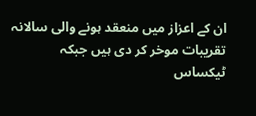ان کے اعزاز میں منعقد ہونے والی سالانہ تقریبات موخر کر دی ہیں جبکہ ٹیکساس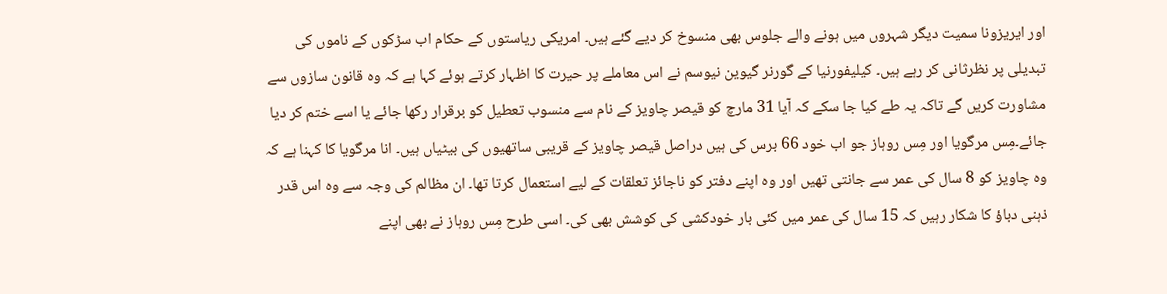اور ایریزونا سمیت دیگر شہروں میں ہونے والے جلوس بھی منسوخ کر دیے گئے ہیں۔ امریکی ریاستوں کے حکام اب سڑکوں کے ناموں کی تبدیلی پر نظرثانی کر رہے ہیں۔ کیلیفورنیا کے گورنر گیوین نیوسم نے اس معاملے پر حیرت کا اظہار کرتے ہوئے کہا ہے کہ وہ قانون سازوں سے مشاورت کریں گے تاکہ یہ طے کیا جا سکے کہ آیا 31 مارچ کو قیصر چاویز کے نام سے منسوب تعطیل کو برقرار رکھا جائے یا اسے ختم کر دیا جائے۔مِس مرگویا اور مِس روہاز جو اب خود 66 برس کی ہیں دراصل قیصر چاویز کے قریبی ساتھیوں کی بیٹیاں ہیں۔ انا مرگویا کا کہنا ہے کہ وہ چاویز کو 8 سال کی عمر سے جانتی تھیں اور وہ اپنے دفتر کو ناجائز تعلقات کے لیے استعمال کرتا تھا۔ ان مظالم کی وجہ سے وہ اس قدر ذہنی دباؤ کا شکار رہیں کہ 15 سال کی عمر میں کئی بار خودکشی کی کوشش بھی کی۔ اسی طرح مِس روہاز نے بھی اپنے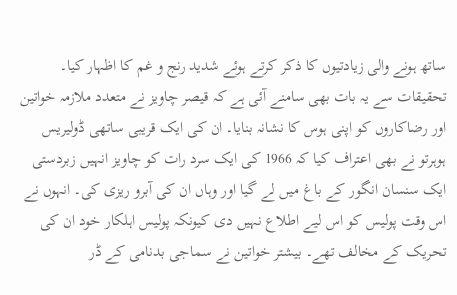ساتھ ہونے والی زیادتیوں کا ذکر کرتے ہوئے شدید رنج و غم کا اظہار کیا۔
تحقیقات سے یہ بات بھی سامنے آئی ہے کہ قیصر چاویز نے متعدد ملازمہ خواتین اور رضاکاروں کو اپنی ہوس کا نشانہ بنایا۔ ان کی ایک قریبی ساتھی ڈولیریس ہوہرتو نے بھی اعتراف کیا کہ 1966 کی ایک سرد رات کو چاویز انہیں زبردستی ایک سنسان انگور کے باغ میں لے گیا اور وہاں ان کی آبرو ریزی کی۔ انہوں نے اس وقت پولیس کو اس لیے اطلاع نہیں دی کیونکہ پولیس اہلکار خود ان کی تحریک کے مخالف تھے۔ بیشتر خواتین نے سماجی بدنامی کے ڈر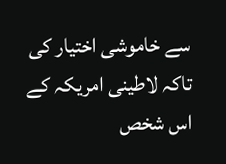سے خاموشی اختیار کی تاکہ لاطینی امریکہ کے اس شخص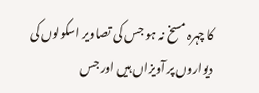کا چہرہ مسخ نہ ہو جس کی تصاویر اسکولوں کی دیواروں پر آویزاں ہیں اور جس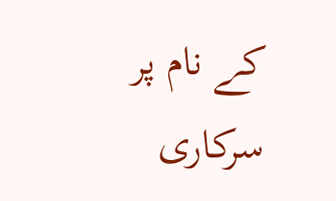کے نام پر سرکاری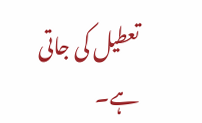تعطیل کی جاتی ہے۔